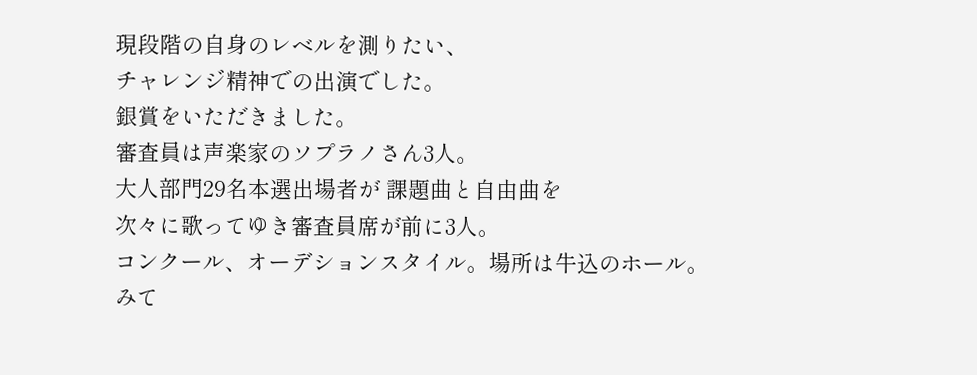現段階の自身のレベルを測りたい、
チャレンジ精神での出演でした。
銀賞をいただきました。
審査員は声楽家のソプラノさん3人。
大人部門29名本選出場者が 課題曲と自由曲を
次々に歌ってゆき審査員席が前に3人。
コンクール、オーデションスタイル。場所は牛込のホール。
みて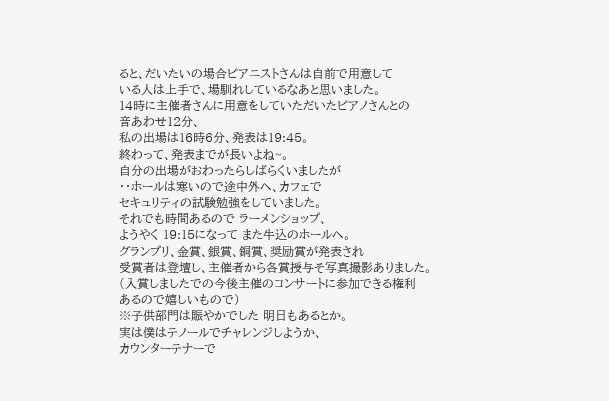ると、だいたいの場合ピアニストさんは自前で用意して
いる人は上手で、場馴れしているなあと思いました。
14時に主催者さんに用意をしていただいたピアノさんとの
音あわせ12分、
私の出場は16時6分、発表は19:45。
終わって、発表までが長いよね~。
自分の出場がおわったらしばらくいましたが
・・ホールは寒いので途中外へ、カフェで
セキュリティの試験勉強をしていました。
それでも時間あるので ラーメンショップ、
ようやく 19:15になって また牛込のホールへ。
グランプリ、金賞、銀賞、銅賞、奨励賞が発表され
受賞者は登壇し、主催者から各賞授与そ写真撮影ありました。
(入賞しましたでの今後主催のコンサートに参加できる権利
あるので嬉しいもので)
※子供部門は賑やかでした 明日もあるとか。
実は僕はテノールでチャレンジしようか、
カウンターテナーで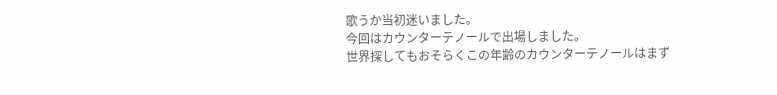歌うか当初迷いました。
今回はカウンターテノールで出場しました。
世界探してもおそらくこの年齢のカウンターテノールはまず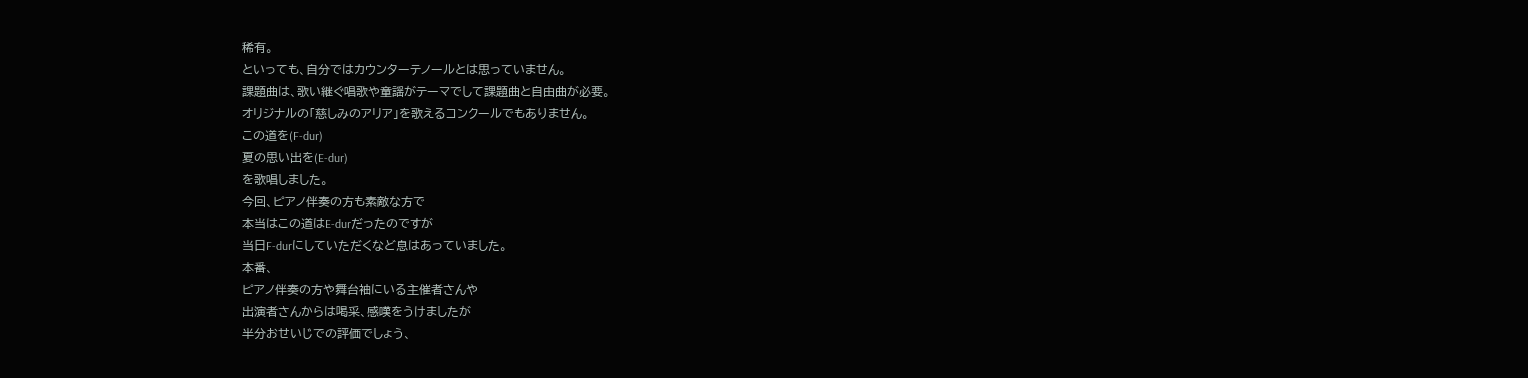稀有。
といっても、自分ではカウンターテノールとは思っていません。
課題曲は、歌い継ぐ唱歌や童謡がテーマでして課題曲と自由曲が必要。
オリジナルの「慈しみのアリア」を歌えるコンクールでもありません。
この道を(F-dur)
夏の思い出を(E-dur)
を歌唱しました。
今回、ピアノ伴奏の方も素敵な方で
本当はこの道はE-durだったのですが
当日F-durにしていただくなど息はあっていました。
本番、
ピアノ伴奏の方や舞台袖にいる主催者さんや
出演者さんからは喝采、感嘆をうけましたが
半分おせいじでの評価でしょう、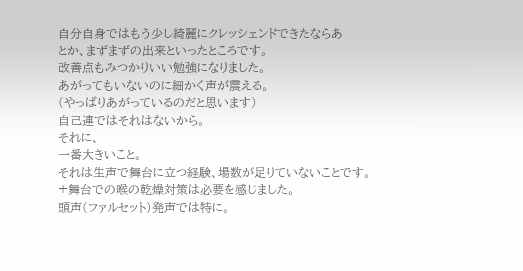自分自身ではもう少し綺麗にクレッシェンドできたならあ
とか、まずまずの出来といったところです。
改善点もみつかりいい勉強になりました。
あがってもいないのに細かく声が震える。
(やっぱりあがっているのだと思います)
自己連ではそれはないから。
それに、
一番大きいこと。
それは生声で舞台に立つ経験、場数が足りていないことです。
+舞台での喉の乾燥対策は必要を感じました。
頭声(ファルセット)発声では特に。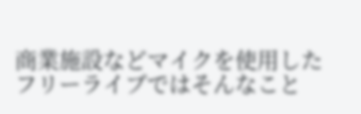商業施設などマイクを使用した
フリーライブではそんなこと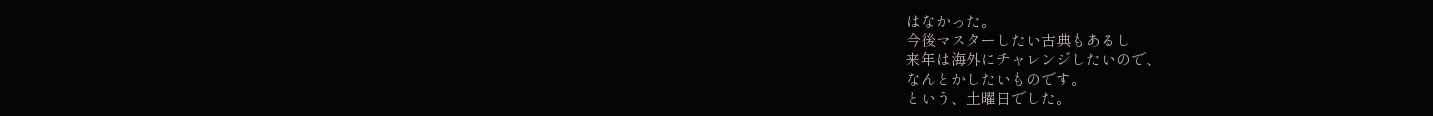はなかった。
今後マスターしたい古典もあるし
来年は海外にチャレンジしたいので、
なんとかしたいものです。
という、土曜日でした。